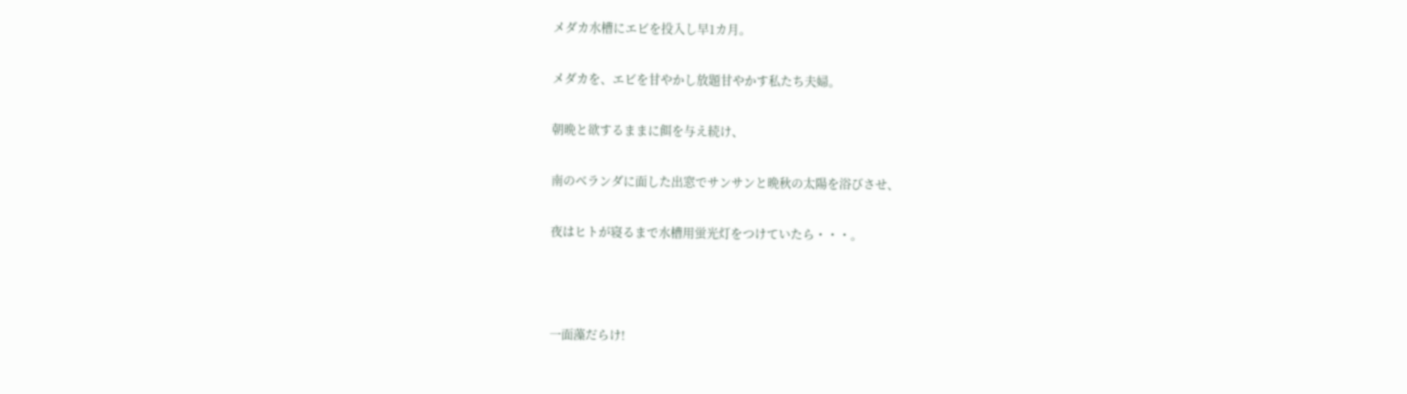メダカ水槽にエビを投入し早1カ月。

メダカを、エビを甘やかし放題甘やかす私たち夫婦。

朝晩と欲するままに餌を与え続け、

南のベランダに面した出窓でサンサンと晩秋の太陽を浴びさせ、

夜はヒトが寝るまで水槽用蛍光灯をつけていたら・・・。



一面藻だらけ!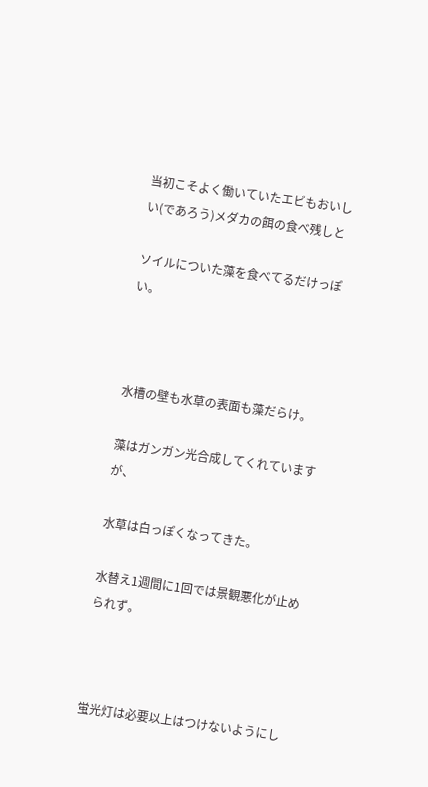当初こそよく働いていたエビもおいしい(であろう)メダカの餌の食べ残しと

ソイルについた藻を食べてるだけっぽい。



水槽の壁も水草の表面も藻だらけ。

藻はガンガン光合成してくれていますが、

水草は白っぽくなってきた。

水替え1週間に1回では景観悪化が止められず。



蛍光灯は必要以上はつけないようにし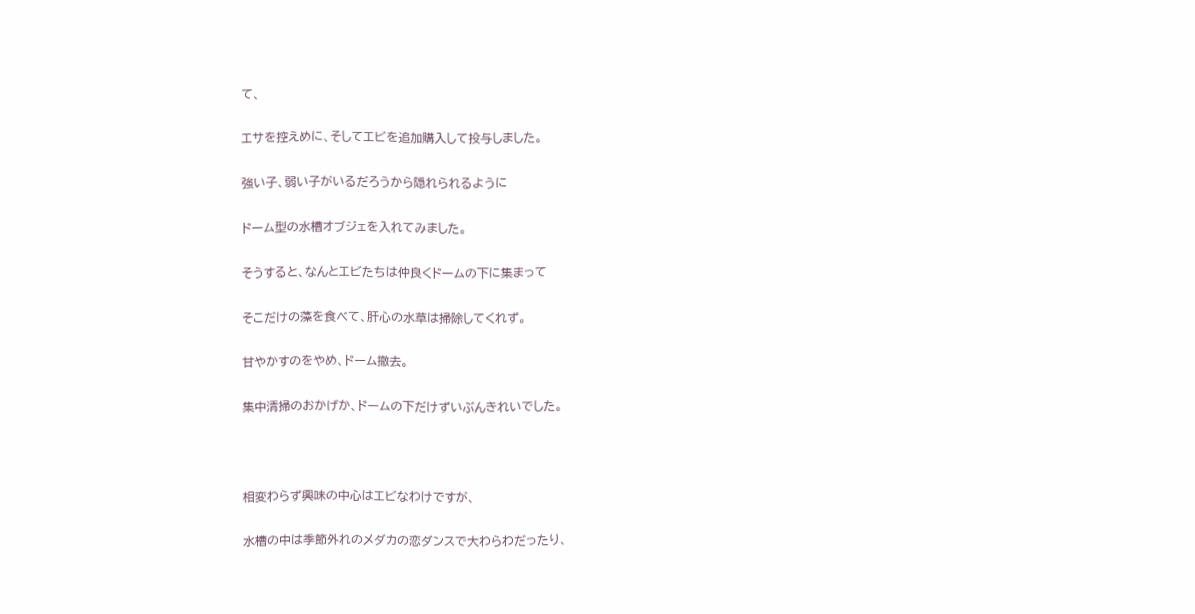て、

エサを控えめに、そしてエビを追加購入して投与しました。

強い子、弱い子がいるだろうから隠れられるように

ドーム型の水槽オブジェを入れてみました。

そうすると、なんとエビたちは仲良くドームの下に集まって

そこだけの藻を食べて、肝心の水草は掃除してくれず。

甘やかすのをやめ、ドーム撤去。

集中清掃のおかげか、ドームの下だけずいぶんきれいでした。



相変わらず興味の中心はエビなわけですが、

水槽の中は季節外れのメダカの恋ダンスで大わらわだったり、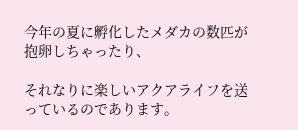今年の夏に孵化したメダカの数匹が抱卵しちゃったり、

それなりに楽しいアクアライフを送っているのであります。